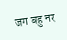जग बहु नर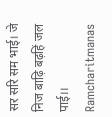सर सरि सम भाई। जे निज बाढ़ि बढ़हिं जल पाई।।
Ramcharitmanas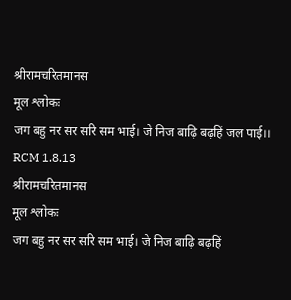श्रीरामचरितमानस
मूल श्लोकः
जग बहु नर सर सरि सम भाई। जे निज बाढ़ि बढ़हिं जल पाई।।
RCM 1.8.13
श्रीरामचरितमानस
मूल श्लोकः
जग बहु नर सर सरि सम भाई। जे निज बाढ़ि बढ़हिं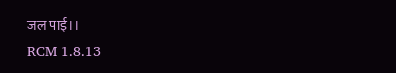जल पाई।।
RCM 1.8.13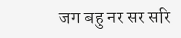जग बहु नर सर सरि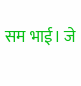सम भाई। जे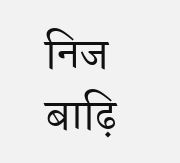निज बाढ़ि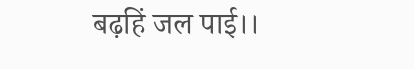बढ़हिं जल पाई।।